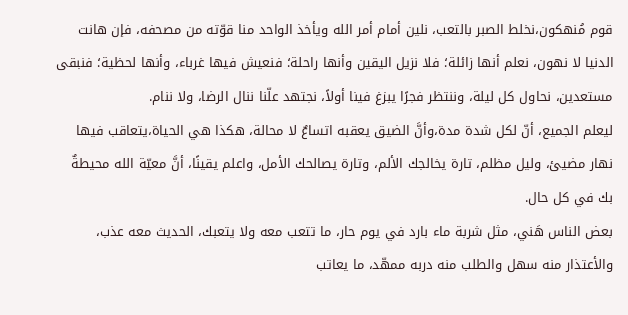قوم مُنهكون،نخلط الصبر بالتعب، نلين أمام أمر الله ويأخذ الواحد منا قوّته من مصحفه، فإن هانت الدنيا لا نهون، نعلم أنها زائلة؛ فلا نزيل اليقين وأنها راحلة؛ فنعيش فيها غرباء، وأنها لحظية؛ فنبقى مستعدين، نحاول كل ليلة، وننتظر فجرًا يبزغ فينا أولاً، نجتهد علّنا ننال الرضا، ولا ننام.
ليعلم الجميع، أنّ لكل شدة مدة،وأنَّ الضيق يعقبه اتساعٌ لا محالة، هكذا هي الحياة،يتعاقب فيها نهار مضيئ، وليل مظلم، تارة يخالجك الألم، وتارة يصالحك الأمل، واعلم يقينًا، أنَّ معيّة الله محيطةٌ بك في كل حال.
بعض الناس هَني، مثل شربة ماء بارد في يوم حار، ما تتعب معه ولا يتعبك، الحديث معه عذب، والأعتذار منه سهل والطلب منه دربه ممهّد، ما يعاتب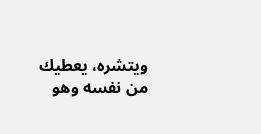ويتشره، يعطيك من نفسه وهو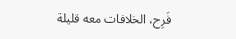فَرِح، الخلافات معه قليلة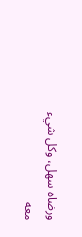ورضاه سهل، وكل شيء معه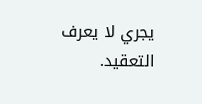يجري لا يعرف التعقيد.